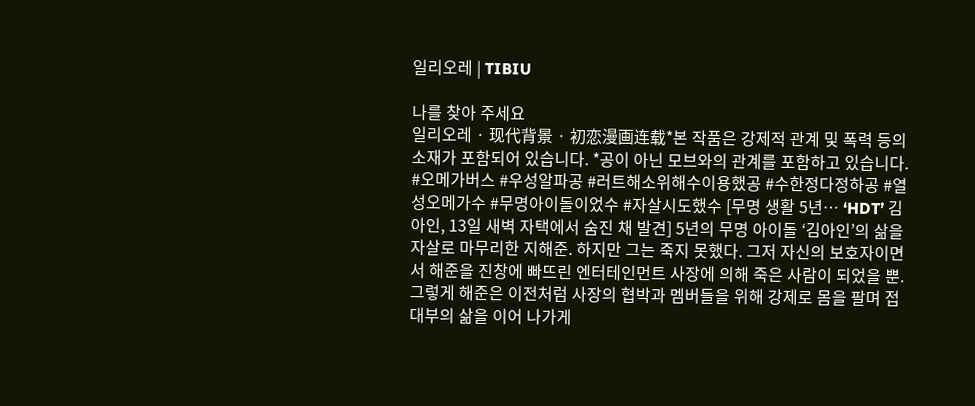일리오레 | TIBIU

나를 찾아 주세요
일리오레 · 现代背景 · 初恋漫画连载*본 작품은 강제적 관계 및 폭력 등의 소재가 포함되어 있습니다. *공이 아닌 모브와의 관계를 포함하고 있습니다. #오메가버스 #우성알파공 #러트해소위해수이용했공 #수한정다정하공 #열성오메가수 #무명아이돌이었수 #자살시도했수 [무명 생활 5년… ‘HDT’ 김아인, 13일 새벽 자택에서 숨진 채 발견] 5년의 무명 아이돌 ‘김아인’의 삶을 자살로 마무리한 지해준. 하지만 그는 죽지 못했다. 그저 자신의 보호자이면서 해준을 진창에 빠뜨린 엔터테인먼트 사장에 의해 죽은 사람이 되었을 뿐. 그렇게 해준은 이전처럼 사장의 협박과 멤버들을 위해 강제로 몸을 팔며 접대부의 삶을 이어 나가게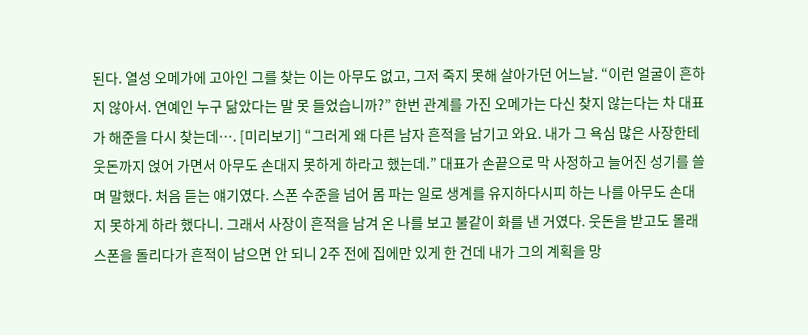된다. 열성 오메가에 고아인 그를 찾는 이는 아무도 없고, 그저 죽지 못해 살아가던 어느날. “이런 얼굴이 흔하지 않아서. 연예인 누구 닮았다는 말 못 들었습니까?” 한번 관계를 가진 오메가는 다신 찾지 않는다는 차 대표가 해준을 다시 찾는데…. [미리보기] “그러게 왜 다른 남자 흔적을 남기고 와요. 내가 그 욕심 많은 사장한테 웃돈까지 얹어 가면서 아무도 손대지 못하게 하라고 했는데.” 대표가 손끝으로 막 사정하고 늘어진 성기를 쓸며 말했다. 처음 듣는 얘기였다. 스폰 수준을 넘어 몸 파는 일로 생계를 유지하다시피 하는 나를 아무도 손대지 못하게 하라 했다니. 그래서 사장이 흔적을 남겨 온 나를 보고 불같이 화를 낸 거였다. 웃돈을 받고도 몰래 스폰을 돌리다가 흔적이 남으면 안 되니 2주 전에 집에만 있게 한 건데 내가 그의 계획을 망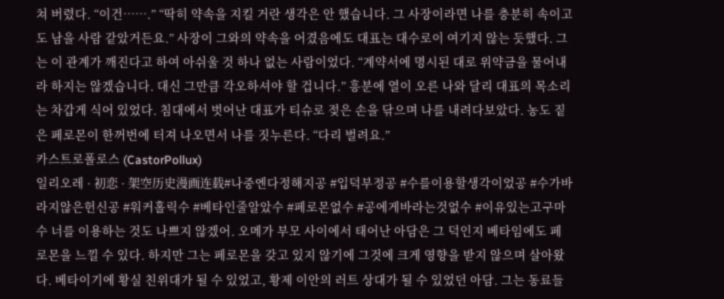쳐 버렸다. “이건…….” “딱히 약속을 지킬 거란 생각은 안 했습니다. 그 사장이라면 나를 충분히 속이고도 남을 사람 같았거든요.” 사장이 그와의 약속을 어겼음에도 대표는 대수로이 여기지 않는 듯했다. 그는 이 관계가 깨진다고 하여 아쉬울 것 하나 없는 사람이었다. “계약서에 명시된 대로 위약금을 물어내라 하지는 않겠습니다. 대신 그만큼 각오하셔야 할 겁니다.” 흥분에 열이 오른 나와 달리 대표의 목소리는 차갑게 식어 있었다. 침대에서 벗어난 대표가 티슈로 젖은 손을 닦으며 나를 내려다보았다. 농도 짙은 페로몬이 한꺼번에 터져 나오면서 나를 짓누른다. “다리 벌려요.”
카스트로폴로스 (CastorPollux)
일리오레 · 初恋 · 架空历史漫画连载#나중엔다정해지공 #입덕부정공 #수를이용할생각이었공 #수가바라지않은헌신공 #워커홀릭수 #베타인줄알았수 #페로몬없수 #공에게바라는것없수 #이유있는고구마수 너를 이용하는 것도 나쁘지 않겠어. 오메가 부모 사이에서 태어난 아담은 그 덕인지 베타임에도 페로몬을 느낄 수 있다. 하지만 그는 페로몬을 갖고 있지 않기에 그것에 크게 영향을 받지 않으며 살아왔다. 베타이기에 황실 친위대가 될 수 있었고, 황제 이안의 러트 상대가 될 수 있었던 아담. 그는 동료들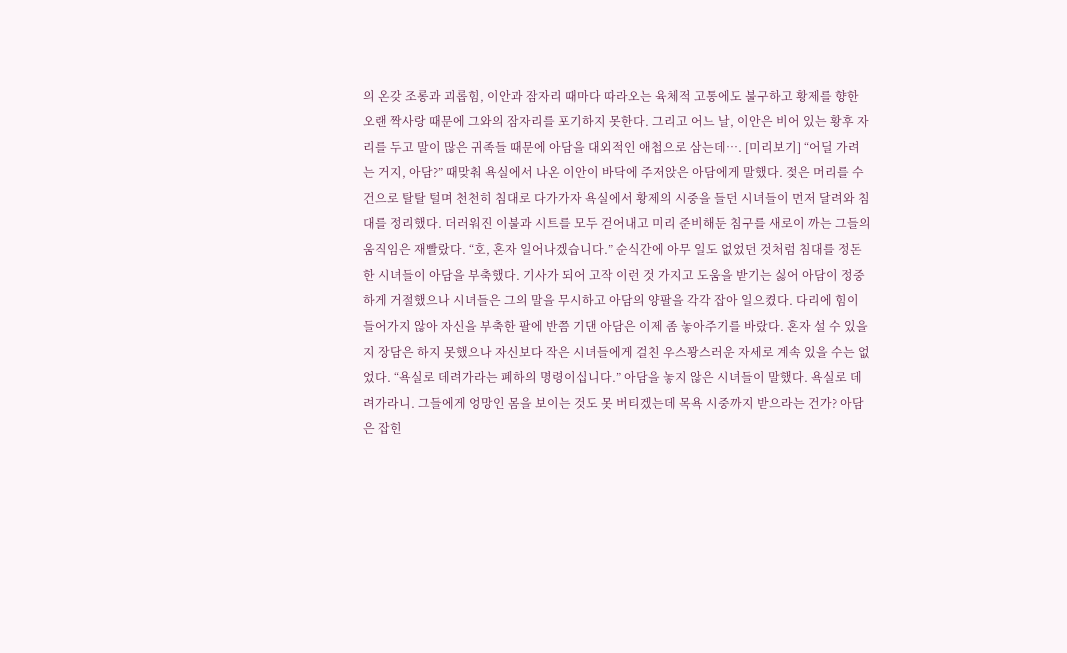의 온갖 조롱과 괴롭힘, 이안과 잠자리 때마다 따라오는 육체적 고통에도 불구하고 황제를 향한 오랜 짝사랑 때문에 그와의 잠자리를 포기하지 못한다. 그리고 어느 날, 이안은 비어 있는 황후 자리를 두고 말이 많은 귀족들 때문에 아담을 대외적인 애첩으로 삼는데…. [미리보기] “어딜 가려는 거지, 아담?” 때맞춰 욕실에서 나온 이안이 바닥에 주저앉은 아담에게 말했다. 젖은 머리를 수건으로 탈탈 털며 천천히 침대로 다가가자 욕실에서 황제의 시중을 들던 시녀들이 먼저 달려와 침대를 정리했다. 더러워진 이불과 시트를 모두 걷어내고 미리 준비해둔 침구를 새로이 까는 그들의 움직임은 재빨랐다. “호, 혼자 일어나겠습니다.” 순식간에 아무 일도 없었던 것처럼 침대를 정돈한 시녀들이 아담을 부축했다. 기사가 되어 고작 이런 것 가지고 도움을 받기는 싫어 아담이 정중하게 거절했으나 시녀들은 그의 말을 무시하고 아담의 양팔을 각각 잡아 일으켰다. 다리에 힘이 들어가지 않아 자신을 부축한 팔에 반쯤 기댄 아담은 이제 좀 놓아주기를 바랐다. 혼자 설 수 있을지 장담은 하지 못했으나 자신보다 작은 시녀들에게 걸친 우스꽝스러운 자세로 계속 있을 수는 없었다. “욕실로 데려가라는 폐하의 명령이십니다.” 아담을 놓지 않은 시녀들이 말했다. 욕실로 데려가라니. 그들에게 엉망인 몸을 보이는 것도 못 버티겠는데 목욕 시중까지 받으라는 건가? 아담은 잡힌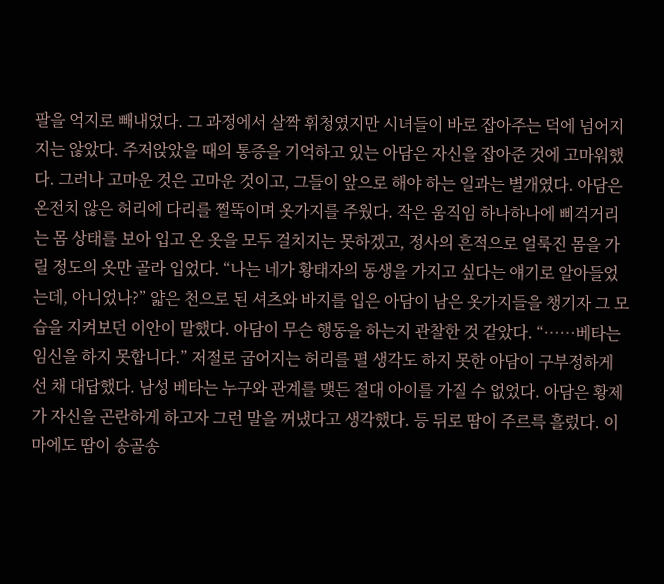팔을 억지로 빼내었다. 그 과정에서 살짝 휘청였지만 시녀들이 바로 잡아주는 덕에 넘어지지는 않았다. 주저앉았을 때의 통증을 기억하고 있는 아담은 자신을 잡아준 것에 고마워했다. 그러나 고마운 것은 고마운 것이고, 그들이 앞으로 해야 하는 일과는 별개였다. 아담은 온전치 않은 허리에 다리를 쩔뚝이며 옷가지를 주웠다. 작은 움직임 하나하나에 삐걱거리는 몸 상태를 보아 입고 온 옷을 모두 걸치지는 못하겠고, 정사의 흔적으로 얼룩진 몸을 가릴 정도의 옷만 골라 입었다. “나는 네가 황태자의 동생을 가지고 싶다는 얘기로 알아들었는데, 아니었나?” 얇은 천으로 된 셔츠와 바지를 입은 아담이 남은 옷가지들을 챙기자 그 모습을 지켜보던 이안이 말했다. 아담이 무슨 행동을 하는지 관찰한 것 같았다. “……베타는 임신을 하지 못합니다.” 저절로 굽어지는 허리를 펼 생각도 하지 못한 아담이 구부정하게 선 채 대답했다. 남성 베타는 누구와 관계를 맺든 절대 아이를 가질 수 없었다. 아담은 황제가 자신을 곤란하게 하고자 그런 말을 꺼냈다고 생각했다. 등 뒤로 땀이 주르륵 흘렀다. 이마에도 땀이 송골송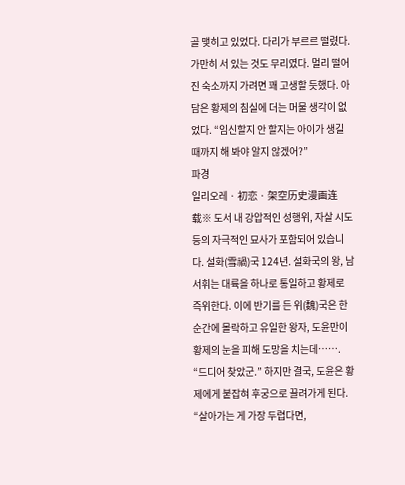골 맺히고 있었다. 다리가 부르르 떨렸다. 가만히 서 있는 것도 무리였다. 멀리 떨어진 숙소까지 가려면 꽤 고생할 듯했다. 아담은 황제의 침실에 더는 머물 생각이 없었다. “임신할지 안 할지는 아이가 생길 때까지 해 봐야 알지 않겠어?”
파경
일리오레 · 初恋 · 架空历史漫画连载※ 도서 내 강압적인 성행위, 자살 시도 등의 자극적인 묘사가 포함되어 있습니다. 설화(雪禍)국 124년. 설화국의 왕, 남서휘는 대륙을 하나로 통일하고 황제로 즉위한다. 이에 반기를 든 위(魏)국은 한순간에 몰락하고 유일한 왕자, 도윤만이 황제의 눈을 피해 도망을 치는데……. “드디어 찾았군.” 하지만 결국, 도윤은 황제에게 붙잡혀 후궁으로 끌려가게 된다. “살아가는 게 가장 두렵다면,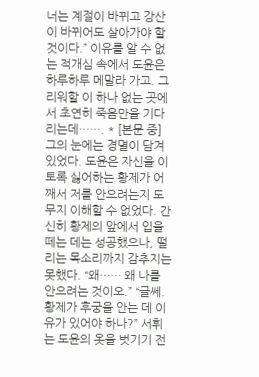너는 계절이 바뀌고 강산이 바뀌어도 살아가야 할 것이다.” 이유를 알 수 없는 적개심 속에서 도윤은 하루하루 메말라 가고. 그리워할 이 하나 없는 곳에서 초연히 죽음만을 기다리는데……. * [본문 중] 그의 눈에는 경멸이 담겨 있었다. 도윤은 자신을 이토록 싫어하는 황제가 어째서 저를 안으려는지 도무지 이해할 수 없었다. 간신히 황제의 앞에서 입을 떼는 데는 성공했으나, 떨리는 목소리까지 감추지는 못했다. “왜…… 왜 나를 안으려는 것이오.” “글쎄. 황제가 후궁을 안는 데 이유가 있어야 하나?” 서휘는 도윤의 옷을 벗기기 전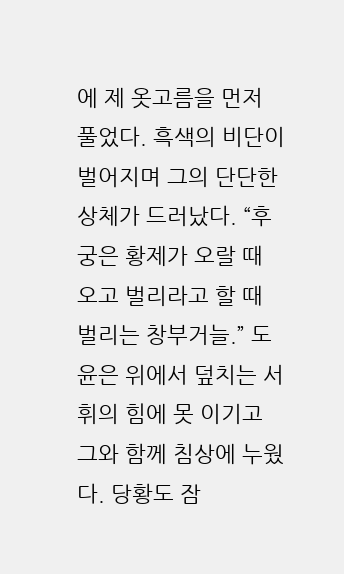에 제 옷고름을 먼저 풀었다. 흑색의 비단이 벌어지며 그의 단단한 상체가 드러났다. “후궁은 황제가 오랄 때 오고 벌리라고 할 때 벌리는 창부거늘.” 도윤은 위에서 덮치는 서휘의 힘에 못 이기고 그와 함께 침상에 누웠다. 당황도 잠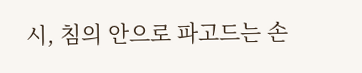시, 침의 안으로 파고드는 손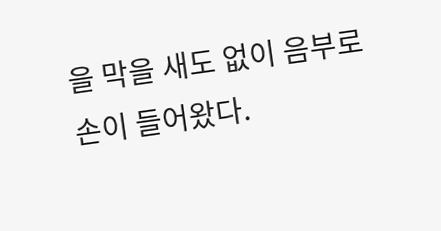을 막을 새도 없이 음부로 손이 들어왔다.